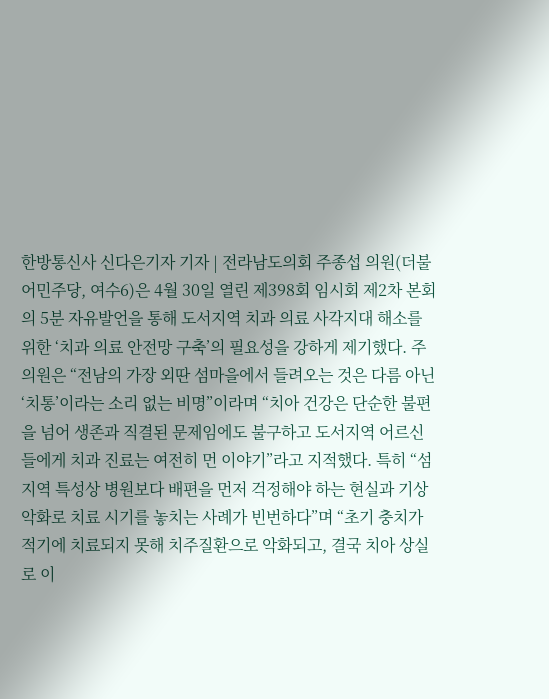한방통신사 신다은기자 기자 | 전라남도의회 주종섭 의원(더불어민주당, 여수6)은 4월 30일 열린 제398회 임시회 제2차 본회의 5분 자유발언을 통해 도서지역 치과 의료 사각지대 해소를 위한 ‘치과 의료 안전망 구축’의 필요성을 강하게 제기했다. 주 의원은 “전남의 가장 외딴 섬마을에서 들려오는 것은 다름 아닌 ‘치통’이라는 소리 없는 비명”이라며 “치아 건강은 단순한 불편을 넘어 생존과 직결된 문제임에도 불구하고 도서지역 어르신들에게 치과 진료는 여전히 먼 이야기”라고 지적했다. 특히 “섬 지역 특성상 병원보다 배편을 먼저 걱정해야 하는 현실과 기상 악화로 치료 시기를 놓치는 사례가 빈번하다”며 “초기 충치가 적기에 치료되지 못해 치주질환으로 악화되고, 결국 치아 상실로 이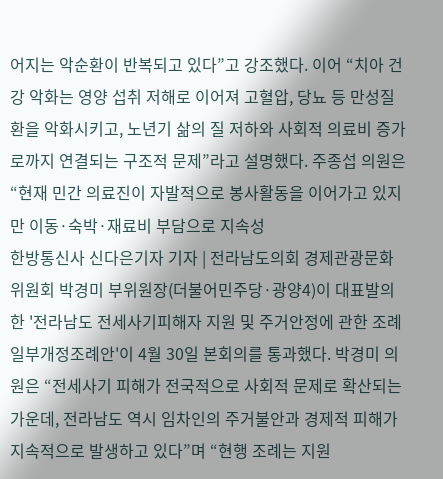어지는 악순환이 반복되고 있다”고 강조했다. 이어 “치아 건강 악화는 영양 섭취 저해로 이어져 고혈압, 당뇨 등 만성질환을 악화시키고, 노년기 삶의 질 저하와 사회적 의료비 증가로까지 연결되는 구조적 문제”라고 설명했다. 주종섭 의원은 “현재 민간 의료진이 자발적으로 봉사활동을 이어가고 있지만 이동·숙박·재료비 부담으로 지속성
한방통신사 신다은기자 기자 | 전라남도의회 경제관광문화위원회 박경미 부위원장(더불어민주당·광양4)이 대표발의한 '전라남도 전세사기피해자 지원 및 주거안정에 관한 조례 일부개정조례안'이 4월 30일 본회의를 통과했다. 박경미 의원은 “전세사기 피해가 전국적으로 사회적 문제로 확산되는 가운데, 전라남도 역시 임차인의 주거불안과 경제적 피해가 지속적으로 발생하고 있다”며 “현행 조례는 지원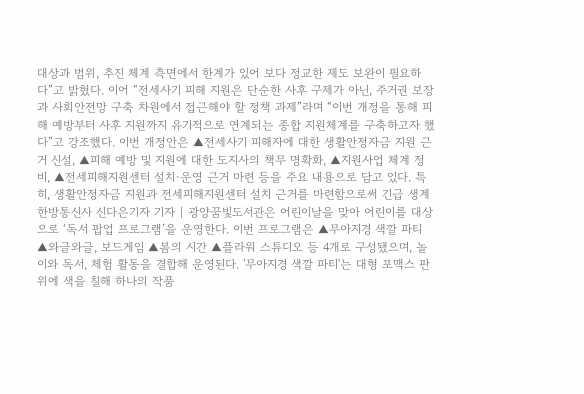대상과 범위, 추진 체계 측면에서 한계가 있어 보다 정교한 제도 보완이 필요하다”고 밝혔다. 이어 “전세사기 피해 지원은 단순한 사후 구제가 아닌, 주거권 보장과 사회안전망 구축 차원에서 접근해야 할 정책 과제”라며 “이번 개정을 통해 피해 예방부터 사후 지원까지 유기적으로 연계되는 종합 지원체계를 구축하고자 했다”고 강조했다. 이번 개정안은 ▲전세사기 피해자에 대한 생활안정자금 지원 근거 신설, ▲피해 예방 및 지원에 대한 도지사의 책무 명확화, ▲지원사업 체계 정비, ▲전세피해지원센터 설치·운영 근거 마련 등을 주요 내용으로 담고 있다. 특히, 생활안정자금 지원과 전세피해지원센터 설치 근거를 마련함으로써 긴급 생계
한방통신사 신다은기자 기자 | 광양꿈빛도서관은 어린이날을 맞아 어린이를 대상으로 ‘독서 팝업 프로그램’을 운영한다. 이번 프로그램은 ▲무아지경 색깔 파티 ▲와글와글, 보드게임 ▲봄의 시간 ▲플라워 스튜디오 등 4개로 구성됐으며, 놀이와 독서, 체험 활동을 결합해 운영된다. '무아지경 색깔 파티'는 대형 포맥스 판 위에 색을 칠해 하나의 작품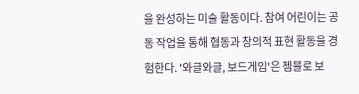을 완성하는 미술 활동이다. 참여 어린이는 공동 작업을 통해 협동과 창의적 표현 활동을 경험한다. '와글와글, 보드게임'은 젬블로 보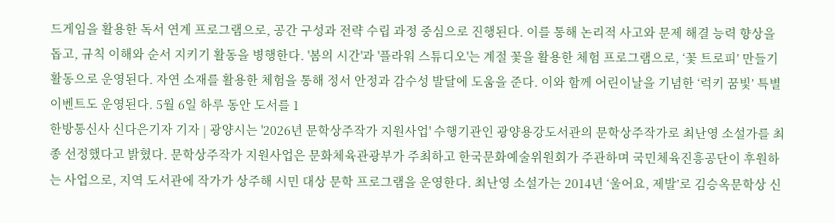드게임을 활용한 독서 연계 프로그램으로, 공간 구성과 전략 수립 과정 중심으로 진행된다. 이를 통해 논리적 사고와 문제 해결 능력 향상을 돕고, 규칙 이해와 순서 지키기 활동을 병행한다. '봄의 시간'과 '플라워 스튜디오'는 계절 꽃을 활용한 체험 프로그램으로, ‘꽃 트로피’ 만들기 활동으로 운영된다. 자연 소재를 활용한 체험을 통해 정서 안정과 감수성 발달에 도움을 준다. 이와 함께 어린이날을 기념한 ‘럭키 꿈빛’ 특별 이벤트도 운영된다. 5월 6일 하루 동안 도서를 1
한방통신사 신다은기자 기자 | 광양시는 '2026년 문학상주작가 지원사업' 수행기관인 광양용강도서관의 문학상주작가로 최난영 소설가를 최종 선정했다고 밝혔다. 문학상주작가 지원사업은 문화체육관광부가 주최하고 한국문화예술위원회가 주관하며 국민체육진흥공단이 후원하는 사업으로, 지역 도서관에 작가가 상주해 시민 대상 문학 프로그램을 운영한다. 최난영 소설가는 2014년 ‘울어요, 제발’로 김승옥문학상 신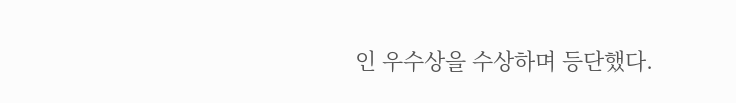인 우수상을 수상하며 등단했다.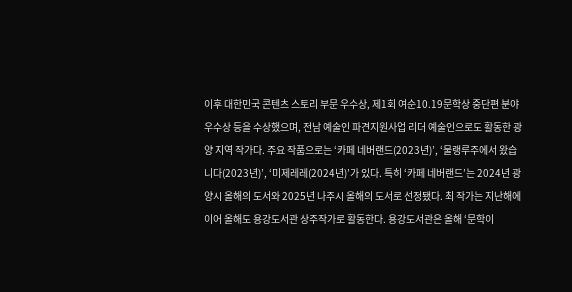이후 대한민국 콘텐츠 스토리 부문 우수상, 제1회 여순10.19문학상 중단편 분야 우수상 등을 수상했으며, 전남 예술인 파견지원사업 리더 예술인으로도 활동한 광양 지역 작가다. 주요 작품으로는 ‘카페 네버랜드(2023년)’, ‘물랭루주에서 왔습니다(2023년)’, ‘미제레레(2024년)’가 있다. 특히 ‘카페 네버랜드’는 2024년 광양시 올해의 도서와 2025년 나주시 올해의 도서로 선정됐다. 최 작가는 지난해에 이어 올해도 용강도서관 상주작가로 활동한다. 용강도서관은 올해 ‘문학이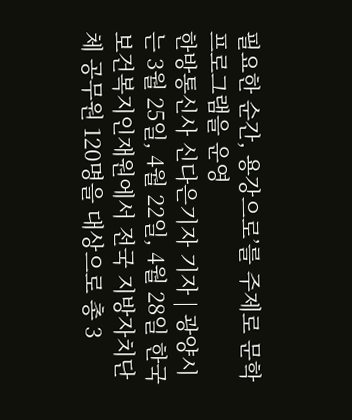필요한 순간, 용강으로’를 주제로 문학 프로그램을 운영
한방통신사 신다은기자 기자 | 광양시는 3월 25일, 4월 22일, 4월 28일 한국보건복지인재원에서 전국 지방자치단체 공무원 120명을 대상으로 총 3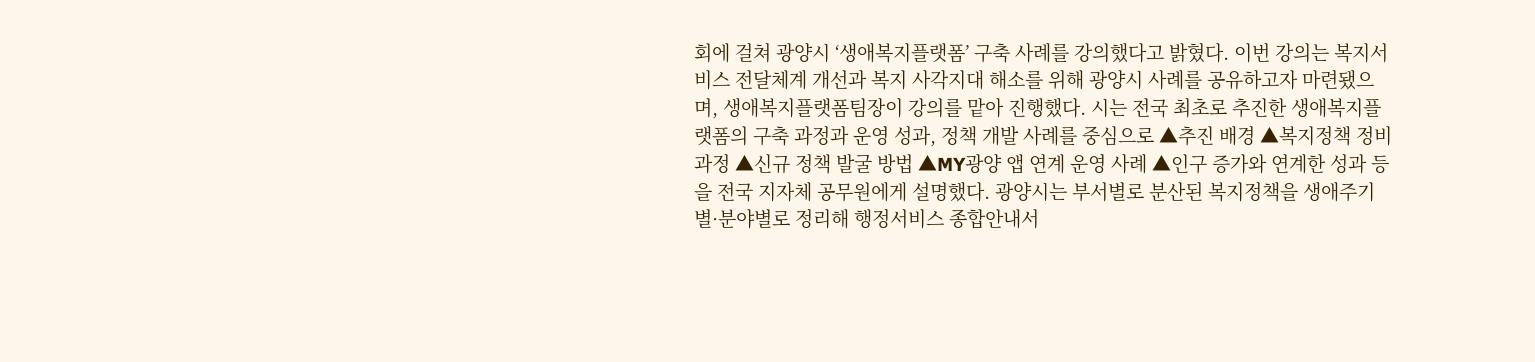회에 걸쳐 광양시 ‘생애복지플랫폼’ 구축 사례를 강의했다고 밝혔다. 이번 강의는 복지서비스 전달체계 개선과 복지 사각지대 해소를 위해 광양시 사례를 공유하고자 마련됐으며, 생애복지플랫폼팀장이 강의를 맡아 진행했다. 시는 전국 최초로 추진한 생애복지플랫폼의 구축 과정과 운영 성과, 정책 개발 사례를 중심으로 ▲추진 배경 ▲복지정책 정비 과정 ▲신규 정책 발굴 방법 ▲MY광양 앱 연계 운영 사례 ▲인구 증가와 연계한 성과 등을 전국 지자체 공무원에게 설명했다. 광양시는 부서별로 분산된 복지정책을 생애주기별·분야별로 정리해 행정서비스 종합안내서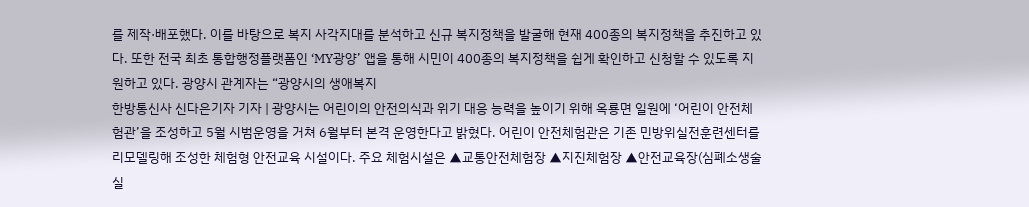를 제작·배포했다. 이를 바탕으로 복지 사각지대를 분석하고 신규 복지정책을 발굴해 현재 400종의 복지정책을 추진하고 있다. 또한 전국 최초 통합행정플랫폼인 ‘MY광양’ 앱을 통해 시민이 400종의 복지정책을 쉽게 확인하고 신청할 수 있도록 지원하고 있다. 광양시 관계자는 “광양시의 생애복지
한방통신사 신다은기자 기자 | 광양시는 어린이의 안전의식과 위기 대응 능력을 높이기 위해 옥룡면 일원에 ‘어린이 안전체험관’을 조성하고 5월 시범운영을 거쳐 6월부터 본격 운영한다고 밝혔다. 어린이 안전체험관은 기존 민방위실전훈련센터를 리모델링해 조성한 체험형 안전교육 시설이다. 주요 체험시설은 ▲교통안전체험장 ▲지진체험장 ▲안전교육장(심폐소생술 실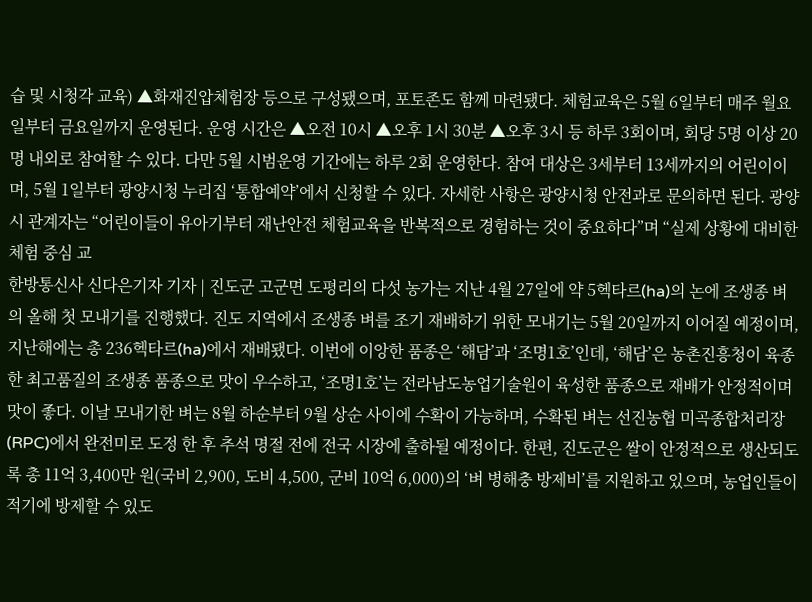습 및 시청각 교육) ▲화재진압체험장 등으로 구성됐으며, 포토존도 함께 마련됐다. 체험교육은 5월 6일부터 매주 월요일부터 금요일까지 운영된다. 운영 시간은 ▲오전 10시 ▲오후 1시 30분 ▲오후 3시 등 하루 3회이며, 회당 5명 이상 20명 내외로 참여할 수 있다. 다만 5월 시범운영 기간에는 하루 2회 운영한다. 참여 대상은 3세부터 13세까지의 어린이이며, 5월 1일부터 광양시청 누리집 ‘통합예약’에서 신청할 수 있다. 자세한 사항은 광양시청 안전과로 문의하면 된다. 광양시 관계자는 “어린이들이 유아기부터 재난안전 체험교육을 반복적으로 경험하는 것이 중요하다”며 “실제 상황에 대비한 체험 중심 교
한방통신사 신다은기자 기자 | 진도군 고군면 도평리의 다섯 농가는 지난 4월 27일에 약 5헥타르(ha)의 논에 조생종 벼의 올해 첫 모내기를 진행했다. 진도 지역에서 조생종 벼를 조기 재배하기 위한 모내기는 5월 20일까지 이어질 예정이며, 지난해에는 총 236헥타르(ha)에서 재배됐다. 이번에 이앙한 품종은 ‘해담’과 ‘조명1호’인데, ‘해담’은 농촌진흥청이 육종한 최고품질의 조생종 품종으로 맛이 우수하고, ‘조명1호’는 전라남도농업기술원이 육성한 품종으로 재배가 안정적이며 맛이 좋다. 이날 모내기한 벼는 8월 하순부터 9월 상순 사이에 수확이 가능하며, 수확된 벼는 선진농협 미곡종합처리장(RPC)에서 완전미로 도정 한 후 추석 명절 전에 전국 시장에 출하될 예정이다. 한편, 진도군은 쌀이 안정적으로 생산되도록 총 11억 3,400만 원(국비 2,900, 도비 4,500, 군비 10억 6,000)의 ‘벼 병해충 방제비’를 지원하고 있으며, 농업인들이 적기에 방제할 수 있도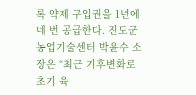록 약제 구입권을 1년에 네 번 공급한다. 진도군농업기술센터 박윤수 소장은 “최근 기후변화로 초기 육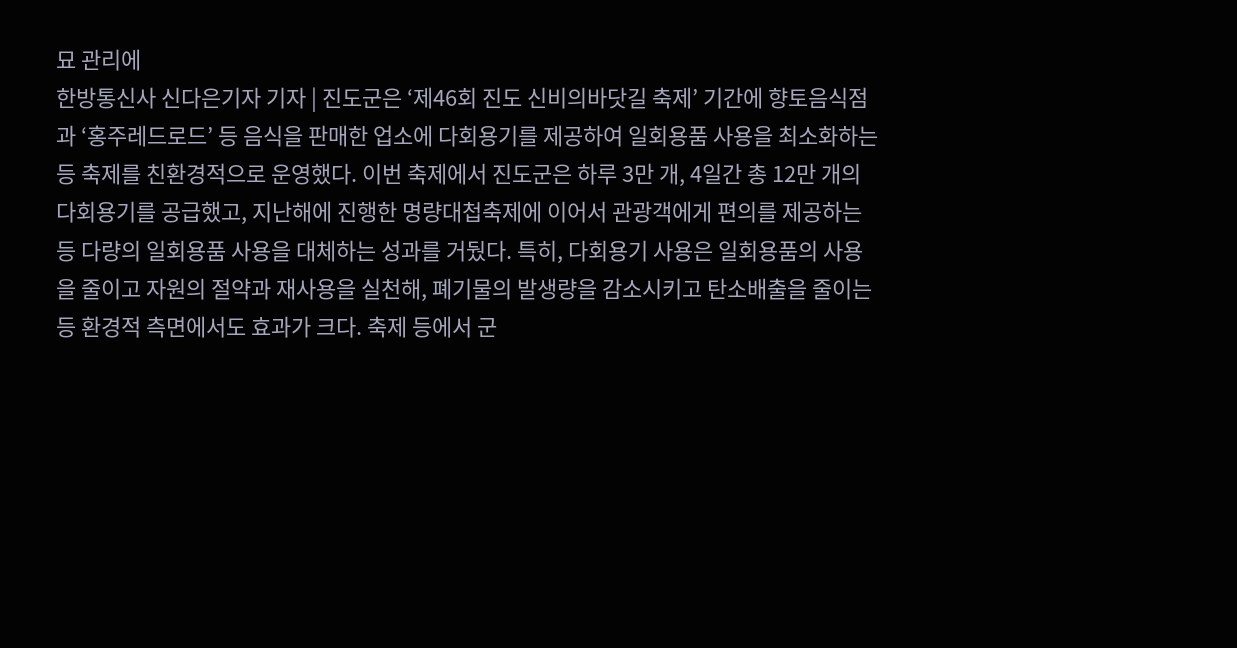묘 관리에
한방통신사 신다은기자 기자 | 진도군은 ‘제46회 진도 신비의바닷길 축제’ 기간에 향토음식점과 ‘홍주레드로드’ 등 음식을 판매한 업소에 다회용기를 제공하여 일회용품 사용을 최소화하는 등 축제를 친환경적으로 운영했다. 이번 축제에서 진도군은 하루 3만 개, 4일간 총 12만 개의 다회용기를 공급했고, 지난해에 진행한 명량대첩축제에 이어서 관광객에게 편의를 제공하는 등 다량의 일회용품 사용을 대체하는 성과를 거뒀다. 특히, 다회용기 사용은 일회용품의 사용을 줄이고 자원의 절약과 재사용을 실천해, 폐기물의 발생량을 감소시키고 탄소배출을 줄이는 등 환경적 측면에서도 효과가 크다. 축제 등에서 군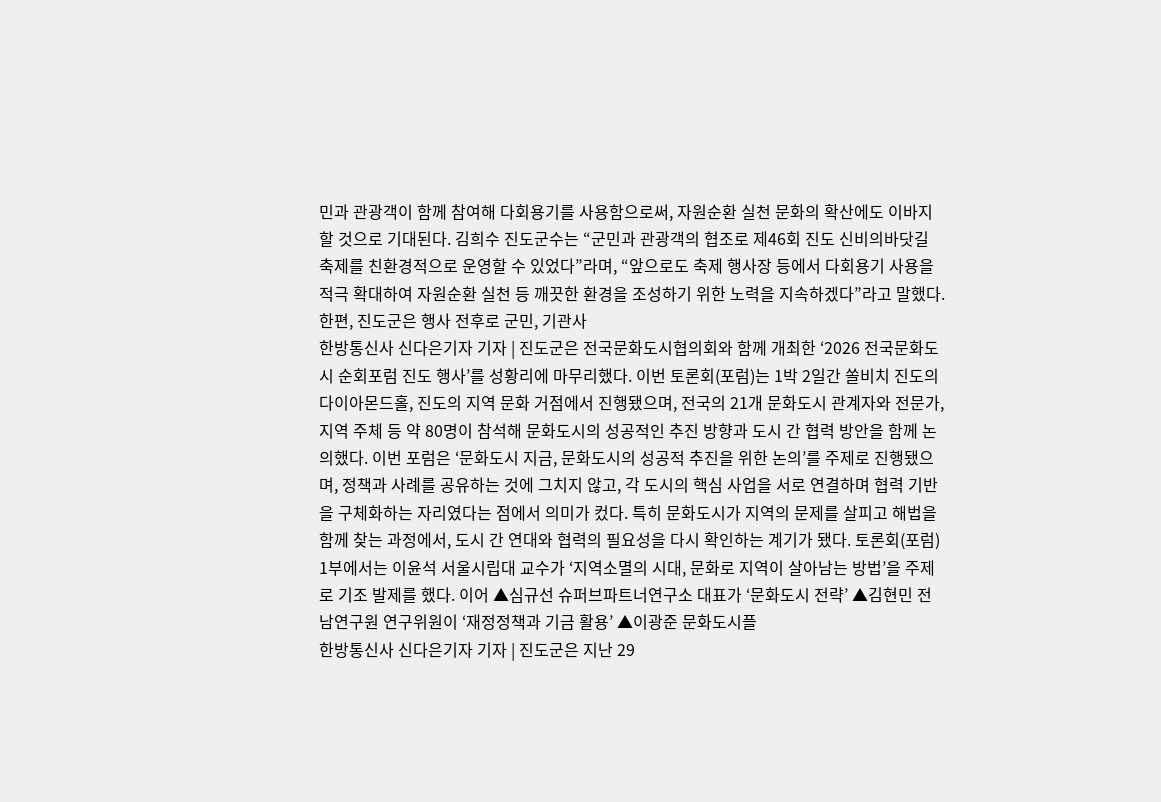민과 관광객이 함께 참여해 다회용기를 사용함으로써, 자원순환 실천 문화의 확산에도 이바지할 것으로 기대된다. 김희수 진도군수는 “군민과 관광객의 협조로 제46회 진도 신비의바닷길 축제를 친환경적으로 운영할 수 있었다”라며, “앞으로도 축제 행사장 등에서 다회용기 사용을 적극 확대하여 자원순환 실천 등 깨끗한 환경을 조성하기 위한 노력을 지속하겠다”라고 말했다. 한편, 진도군은 행사 전후로 군민, 기관사
한방통신사 신다은기자 기자 | 진도군은 전국문화도시협의회와 함께 개최한 ‘2026 전국문화도시 순회포럼 진도 행사’를 성황리에 마무리했다. 이번 토론회(포럼)는 1박 2일간 쏠비치 진도의 다이아몬드홀, 진도의 지역 문화 거점에서 진행됐으며, 전국의 21개 문화도시 관계자와 전문가, 지역 주체 등 약 80명이 참석해 문화도시의 성공적인 추진 방향과 도시 간 협력 방안을 함께 논의했다. 이번 포럼은 ‘문화도시 지금, 문화도시의 성공적 추진을 위한 논의’를 주제로 진행됐으며, 정책과 사례를 공유하는 것에 그치지 않고, 각 도시의 핵심 사업을 서로 연결하며 협력 기반을 구체화하는 자리였다는 점에서 의미가 컸다. 특히 문화도시가 지역의 문제를 살피고 해법을 함께 찾는 과정에서, 도시 간 연대와 협력의 필요성을 다시 확인하는 계기가 됐다. 토론회(포럼) 1부에서는 이윤석 서울시립대 교수가 ‘지역소멸의 시대, 문화로 지역이 살아남는 방법’을 주제로 기조 발제를 했다. 이어 ▲심규선 슈퍼브파트너연구소 대표가 ‘문화도시 전략’ ▲김현민 전남연구원 연구위원이 ‘재정정책과 기금 활용’ ▲이광준 문화도시플
한방통신사 신다은기자 기자 | 진도군은 지난 29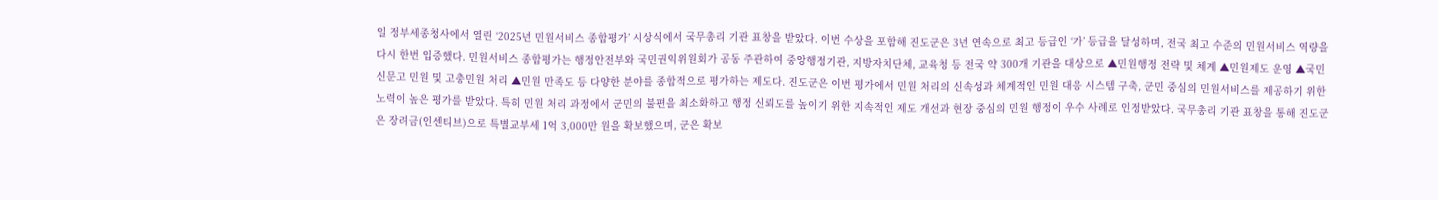일 정부세종청사에서 열린 ‘2025년 민원서비스 종합평가’ 시상식에서 국무총리 기관 표창을 받았다. 이번 수상을 포함해 진도군은 3년 연속으로 최고 등급인 ‘가’ 등급을 달성하며, 전국 최고 수준의 민원서비스 역량을 다시 한번 입증했다. 민원서비스 종합평가는 행정안전부와 국민권익위원회가 공동 주관하여 중앙행정기관, 지방자치단체, 교육청 등 전국 약 300개 기관을 대상으로 ▲민원행정 전략 및 체계 ▲민원제도 운영 ▲국민신문고 민원 및 고충민원 처리 ▲민원 만족도 등 다양한 분야를 종합적으로 평가하는 제도다. 진도군은 이번 평가에서 민원 처리의 신속성과 체계적인 민원 대응 시스템 구축, 군민 중심의 민원서비스를 제공하기 위한 노력이 높은 평가를 받았다. 특히 민원 처리 과정에서 군민의 불편을 최소화하고 행정 신뢰도를 높이기 위한 지속적인 제도 개선과 현장 중심의 민원 행정이 우수 사례로 인정받았다. 국무총리 기관 표창을 통해 진도군은 장려금(인센티브)으로 특별교부세 1억 3,000만 원을 확보했으며, 군은 확보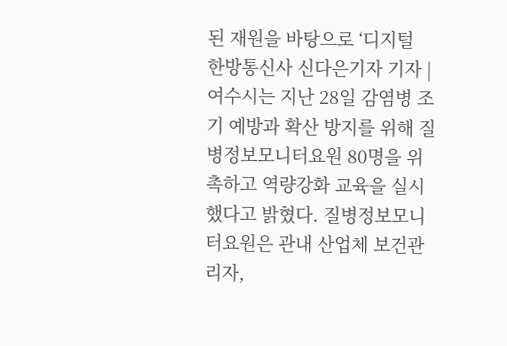된 재원을 바탕으로 ‘디지털
한방통신사 신다은기자 기자 | 여수시는 지난 28일 감염병 조기 예방과 확산 방지를 위해 질병정보모니터요원 80명을 위촉하고 역량강화 교육을 실시했다고 밝혔다. 질병정보모니터요원은 관내 산업체 보건관리자,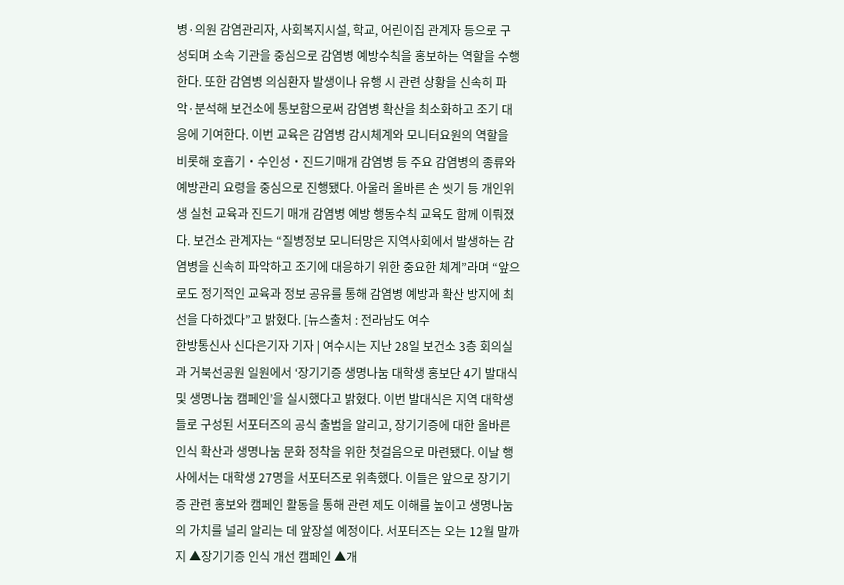병·의원 감염관리자, 사회복지시설, 학교, 어린이집 관계자 등으로 구성되며 소속 기관을 중심으로 감염병 예방수칙을 홍보하는 역할을 수행한다. 또한 감염병 의심환자 발생이나 유행 시 관련 상황을 신속히 파악·분석해 보건소에 통보함으로써 감염병 확산을 최소화하고 조기 대응에 기여한다. 이번 교육은 감염병 감시체계와 모니터요원의 역할을 비롯해 호흡기‧수인성‧진드기매개 감염병 등 주요 감염병의 종류와 예방관리 요령을 중심으로 진행됐다. 아울러 올바른 손 씻기 등 개인위생 실천 교육과 진드기 매개 감염병 예방 행동수칙 교육도 함께 이뤄졌다. 보건소 관계자는 “질병정보 모니터망은 지역사회에서 발생하는 감염병을 신속히 파악하고 조기에 대응하기 위한 중요한 체계”라며 “앞으로도 정기적인 교육과 정보 공유를 통해 감염병 예방과 확산 방지에 최선을 다하겠다”고 밝혔다. [뉴스출처 : 전라남도 여수
한방통신사 신다은기자 기자 | 여수시는 지난 28일 보건소 3층 회의실과 거북선공원 일원에서 ‘장기기증 생명나눔 대학생 홍보단 4기 발대식 및 생명나눔 캠페인’을 실시했다고 밝혔다. 이번 발대식은 지역 대학생들로 구성된 서포터즈의 공식 출범을 알리고, 장기기증에 대한 올바른 인식 확산과 생명나눔 문화 정착을 위한 첫걸음으로 마련됐다. 이날 행사에서는 대학생 27명을 서포터즈로 위촉했다. 이들은 앞으로 장기기증 관련 홍보와 캠페인 활동을 통해 관련 제도 이해를 높이고 생명나눔의 가치를 널리 알리는 데 앞장설 예정이다. 서포터즈는 오는 12월 말까지 ▲장기기증 인식 개선 캠페인 ▲개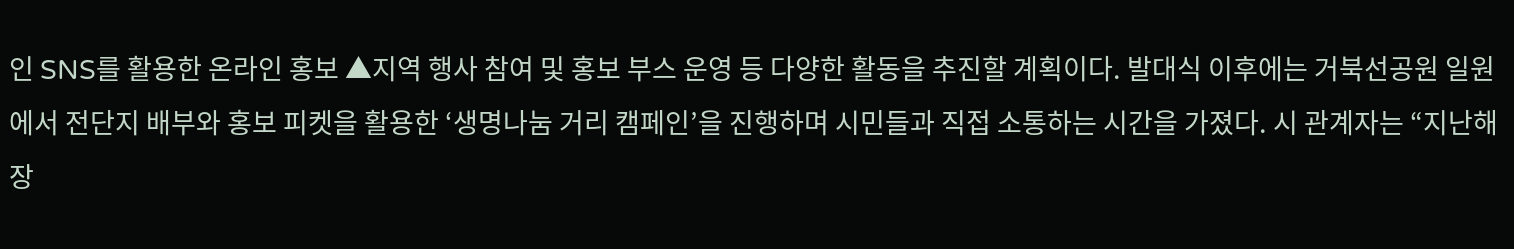인 SNS를 활용한 온라인 홍보 ▲지역 행사 참여 및 홍보 부스 운영 등 다양한 활동을 추진할 계획이다. 발대식 이후에는 거북선공원 일원에서 전단지 배부와 홍보 피켓을 활용한 ‘생명나눔 거리 캠페인’을 진행하며 시민들과 직접 소통하는 시간을 가졌다. 시 관계자는 “지난해 장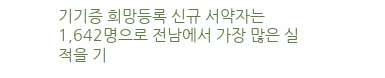기기증 희망등록 신규 서약자는 1,642명으로 전남에서 가장 많은 실적을 기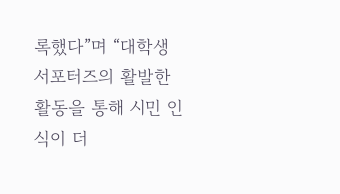록했다”며 “대학생 서포터즈의 활발한 활동을 통해 시민 인식이 더